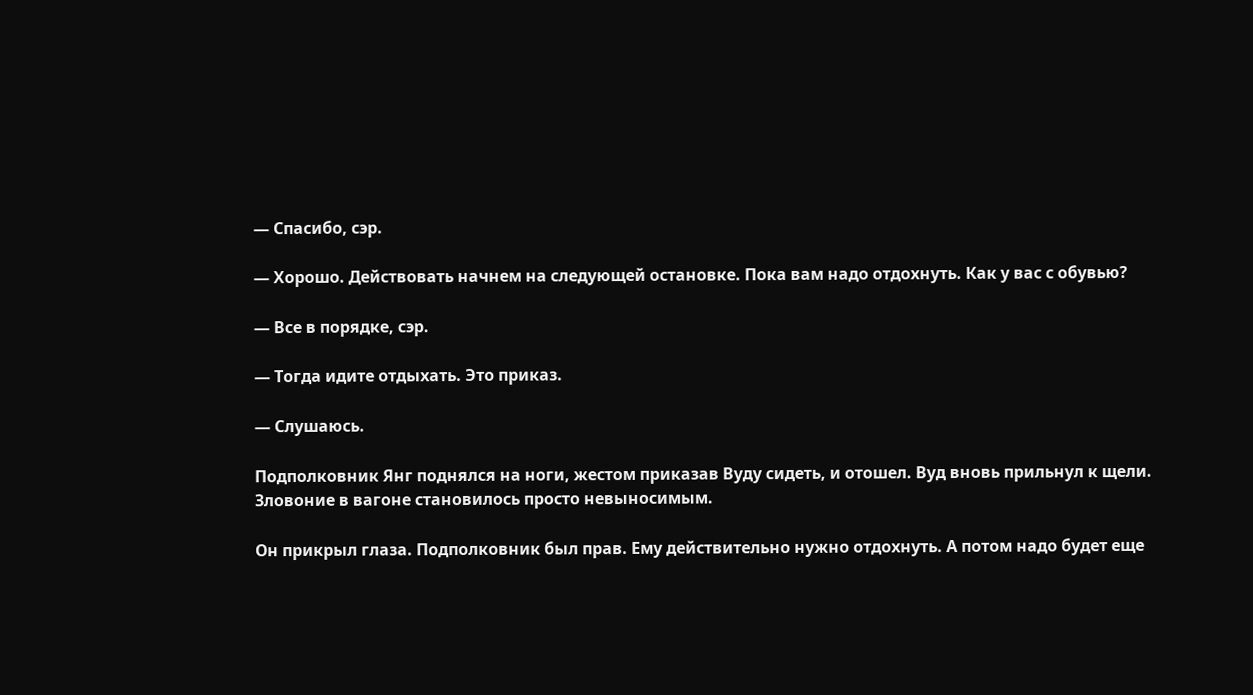— Спасибо, сэр.

— Хорошо. Действовать начнем на следующей остановке. Пока вам надо отдохнуть. Как у вас с обувью?

— Все в порядке, сэр.

— Тогда идите отдыхать. Это приказ.

— Слушаюсь.

Подполковник Янг поднялся на ноги, жестом приказав Вуду сидеть, и отошел. Вуд вновь прильнул к щели. Зловоние в вагоне становилось просто невыносимым.

Он прикрыл глаза. Подполковник был прав. Ему действительно нужно отдохнуть. А потом надо будет еще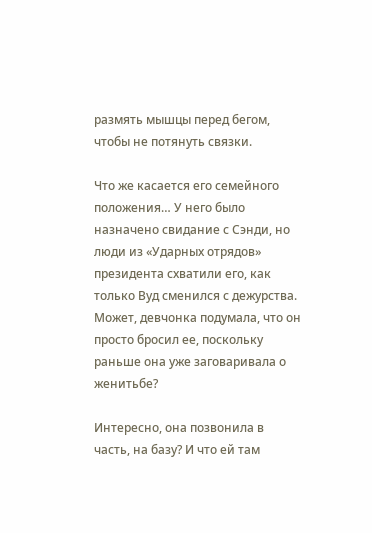размять мышцы перед бегом, чтобы не потянуть связки.

Что же касается его семейного положения… У него было назначено свидание с Сэнди, но люди из «Ударных отрядов» президента схватили его, как только Вуд сменился с дежурства. Может, девчонка подумала, что он просто бросил ее, поскольку раньше она уже заговаривала о женитьбе?

Интересно, она позвонила в часть, на базу? И что ей там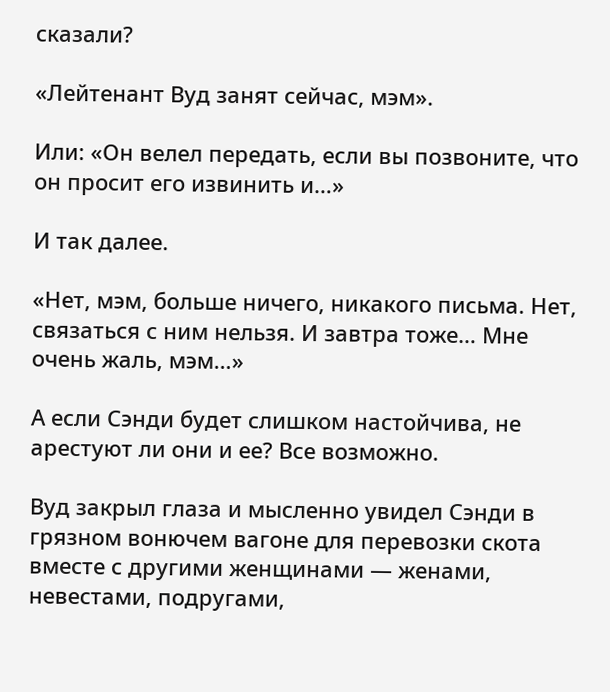сказали?

«Лейтенант Вуд занят сейчас, мэм».

Или: «Он велел передать, если вы позвоните, что он просит его извинить и…»

И так далее.

«Нет, мэм, больше ничего, никакого письма. Нет, связаться с ним нельзя. И завтра тоже… Мне очень жаль, мэм…»

А если Сэнди будет слишком настойчива, не арестуют ли они и ее? Все возможно.

Вуд закрыл глаза и мысленно увидел Сэнди в грязном вонючем вагоне для перевозки скота вместе с другими женщинами — женами, невестами, подругами,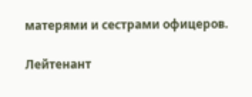матерями и сестрами офицеров.

Лейтенант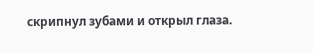скрипнул зубами и открыл глаза.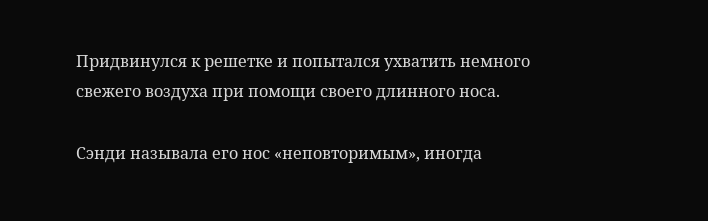Придвинулся к решетке и попытался ухватить немного свежего воздуха при помощи своего длинного носа.

Сэнди называла его нос «неповторимым», иногда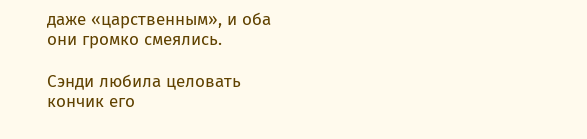даже «царственным», и оба они громко смеялись.

Сэнди любила целовать кончик его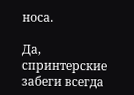носа.

Да, спринтерские забеги всегда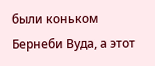были коньком Бернеби Вуда, а этот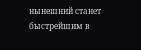нынешний станет быстрейшим в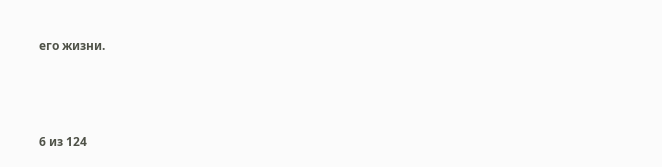его жизни.



6 из 124